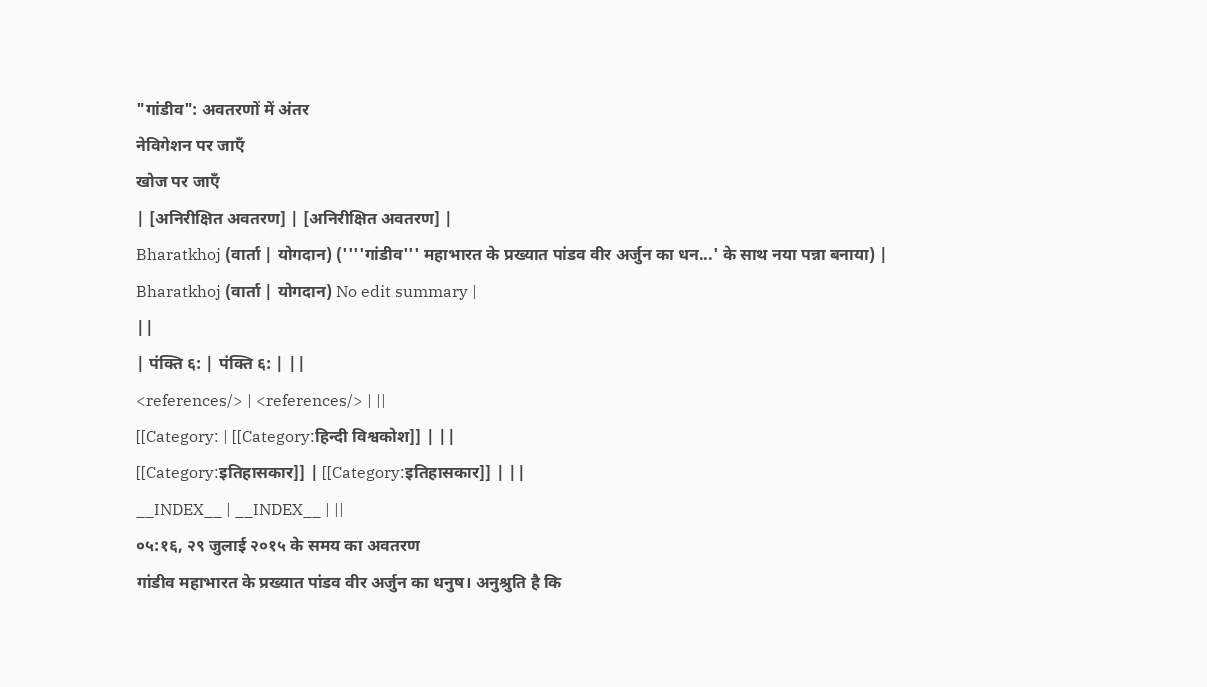"गांडीव": अवतरणों में अंतर
नेविगेशन पर जाएँ
खोज पर जाएँ
| [अनिरीक्षित अवतरण] | [अनिरीक्षित अवतरण] |
Bharatkhoj (वार्ता | योगदान) (''''गांडीव''' महाभारत के प्रख्यात पांडव वीर अर्जुन का धन...' के साथ नया पन्ना बनाया) |
Bharatkhoj (वार्ता | योगदान) No edit summary |
||
| पंक्ति ६: | पंक्ति ६: | ||
<references/> | <references/> | ||
[[Category: | [[Category:हिन्दी विश्वकोश]] | ||
[[Category:इतिहासकार]] | [[Category:इतिहासकार]] | ||
__INDEX__ | __INDEX__ | ||
०५:१६, २९ जुलाई २०१५ के समय का अवतरण
गांडीव महाभारत के प्रख्यात पांडव वीर अर्जुन का धनुष। अनुश्रुति है कि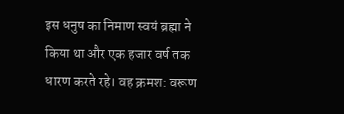इस धनुष का निमाण स्वयं ब्रह्मा ने किया था और एक हजार वर्ष तक धारण करते रहे। वह क्रमश: वरूण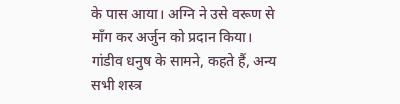के पास आया। अग्नि ने उसे वरूण से माँग कर अर्जुन को प्रदान किया।
गांडीव धनुष के सामने, कहते हैं, अन्य सभी शस्त्र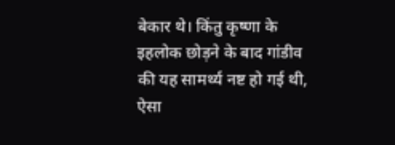बेकार थे। किंतु कृष्णा के इहलोक छोड़ने के बाद गांडीव की यह सामर्थ्य नष्ट हो गई थी, ऐसा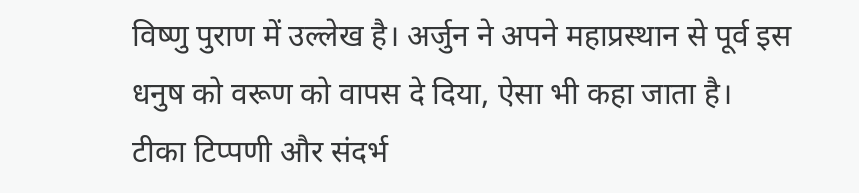विष्णु पुराण में उल्लेख है। अर्जुन ने अपने महाप्रस्थान से पूर्व इस धनुष को वरूण को वापस दे दिया, ऐसा भी कहा जाता है।
टीका टिप्पणी और संदर्भ